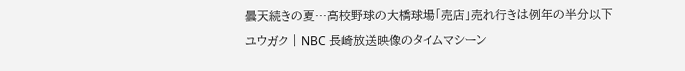曇天続きの夏…高校野球の大橋球場「売店」売れ行きは例年の半分以下
ユウガク | NBC 長崎放送映像のタイムマシーン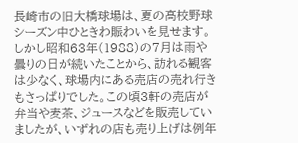長崎市の旧大橋球場は、夏の高校野球シーズン中ひときわ賑わいを見せます。しかし昭和63年(1988)の7月は雨や曇りの日が続いたことから、訪れる観客は少なく、球場内にある売店の売れ行きもさっぱりでした。この頃3軒の売店が弁当や麦茶、ジュースなどを販売していましたが、いずれの店も売り上げは例年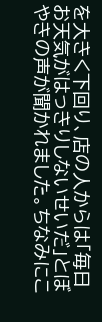を大きく下回り、店の人からは「毎日お天気がはっきりしないせいだ」とぼやきの声が聞かれました。ちなみにこ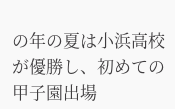の年の夏は小浜高校が優勝し、初めての甲子園出場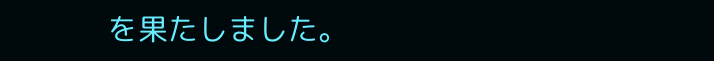を果たしました。